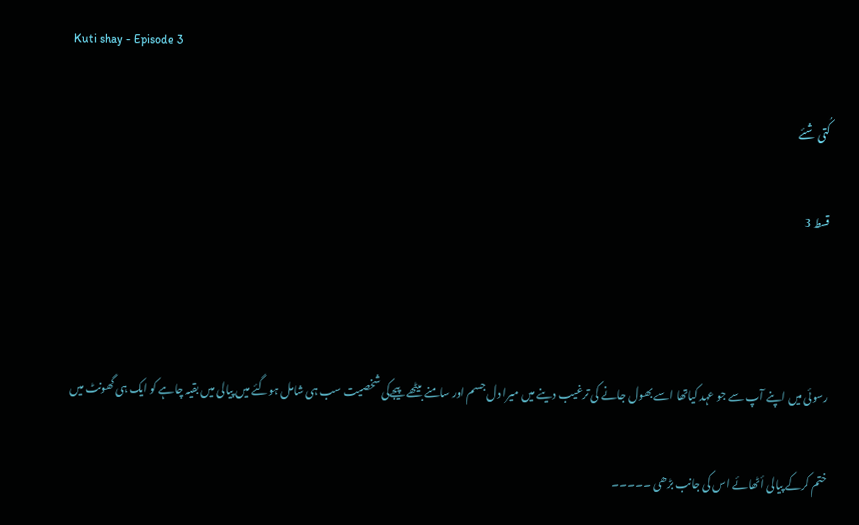Kuti shay - Episode 3

کُتی شئے

قسط 3



رسوئی میں اپنے آپ سے جو عہد کیاتھا اسے بھول جانے کی ترغیب دینے میں میرا دل جسم اور سامنے بیٹھے پیجےکی شخصیت سب ہی شامل ہوگئے میں پیالی میں بقیہ چاہے کو ایک ہی گھونٹ میں

ختم کرکے پیالی أٹھائے اس کی جانب بڑھی ۔۔۔۔۔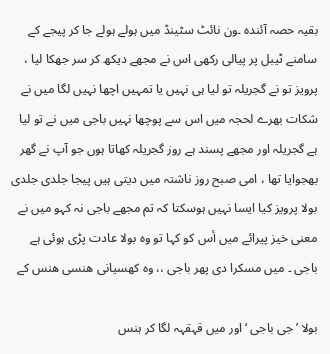بقیہ حصہ آئندہ ۔ون نائٹ سٹینڈ میں ہولے ہولے جا کر پیجے کے سامنے ٹیبل پر پیالی رکھی اس نے مجھے دیکھ کر سر جھکا لیا ، پرویز تو نے گجریلہ تو لیا ہی نہیں یا تمہیں اچھا نہیں لگا میں نے شکات بھرے لحجہ میں اس سے پوچھا نہیں باجی میں نے تو لیا ہے گجریلہ اور مجھے پسند ہے روز گجریلہ کھاتا ہوں جو آپ نے گھر بھجوایا تھا ، امی صبح روز ناشتہ میں دیتی ہیں پیجا جلدی جلدی بولا پرویز کیا ایسا نہیں ہوسکتا کہ تم مجھے باجی نہ کہو میں نے معنی خیز پیرائے میں أس کو کہا تو وہ بولا عادت پڑی ہوئی ہے باجی ۔ میں مسکرا دی پھر باجی ،، وہ کھسیانی ھنسی ھنس کے

بولا ’جی باجی ‘ اور میں قہقہہ لگا کر ہنس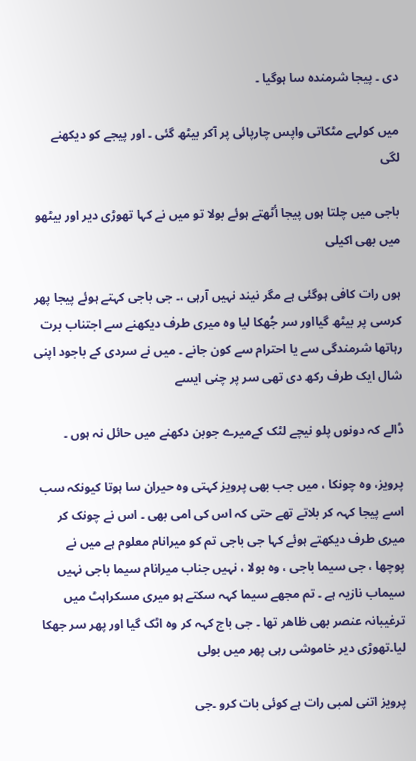دی ۔ پیجا شرمندہ سا ہوگیا ۔

میں کولہے مٹکاتی واپس چارپائی پر آکر بیٹھ گئی ۔ اور پیجے کو دیکھنے لگی

باجی میں چلتا ہوں پیجا أٹھتے ہوئے بولا تو میں نے کہا تھوڑی دیر اور بیٹھو میں بھی اکیلی

ہوں رات کافی ہوگئی ہے مگر نیند نہیں آرہی ،۔ جی باجی کہتے ہوئے پیجا پھر کرسی پر بیٹھ گیااور سر جُھکا لیا وہ میری طرف دیکھنے سے اجتناب برت رہاتھا شرمندگی سے یا احترام سے کون جانے ۔ میں نے سردی کے باجود اپنی شال ایک طرف رکھ دی تھی سر پر چنی ایسے

ڈالے کہ دونوں پلو نیچے لٹک کےمیرے جوبن دکھنے میں حائل نہ ہوں ۔

پرویز، وہ چونکا ، میں جب بھی پرویز کہتی وہ حیران سا ہوتا کیونکہ سب اسے پیجا کہہ کر بلاتے تھے حتی کہ اس کی امی بھی ۔ اس نے چونک کر میری طرف دیکھتے ہوئے کہا جی باجی تم کو میرانام معلوم ہے میں نے پوچھا ، جی سیما باجی ، وہ بولا ، نہیں جناب میرانام سیما باجی نہیں سیماب نازیہ ہے ۔ تم مجھے سیما کہہ سکتے ہو میری مسکراہٹ میں ترغیبانہ عنصر بھی ظاھر تھا ۔ جی باج کہہ کر وہ اٹک گیا اور پھر سر جھکا لیا۔تھوڑی دیر خاموشی رہی پھر میں بولی

پرویز اتنی لمبی رات ہے کوئی بات کرو ۔جی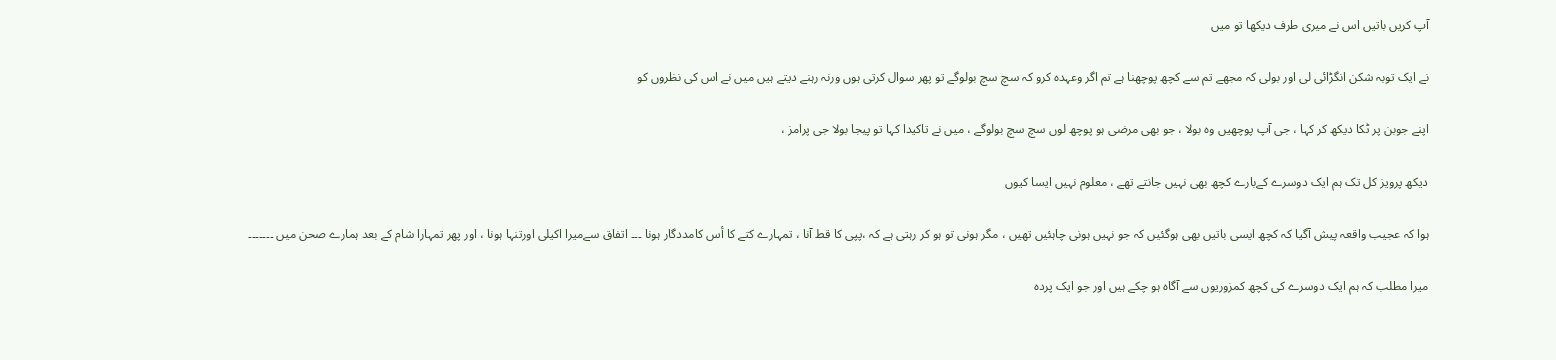آپ کریں باتیں اس نے میری طرف دیکھا تو میں

نے ایک توبہ شکن انگڑائی لی اور بولی کہ مجھے تم سے کچھ پوچھنا ہے تم اگر وعہدہ کرو کہ سچ سچ بولوگے تو پھر سوال کرتی ہوں ورنہ رہنے دیتے ہیں میں نے اس کی نظروں کو

اپنے جوبن پر ٹکا دیکھ کر کہا ، جی آپ پوچھیں وہ بولا ، جو بھی مرضی ہو پوچھ لوں سچ سچ بولوگے ، میں نے تاکیدا کہا تو پیجا بولا جی پرامز ،

دیکھ پرویز کل تک ہم ایک دوسرے کےبارے کچھ بھی نہیں جانتے تھے ، معلوم نہیں ایسا کیوں

ہوا کہ عجیب واقعہ پیش آگیا کہ کچھ ایسی باتیں بھی ہوگئیں کہ جو نہیں ہونی چاہئیں تھیں ، مگر ہونی تو ہو کر رہتی ہے کہ ،پپی کا قط آنا ، تمہارے کتے کا أس کامددگار ہونا ۔۔۔ اتفاق سےمیرا اکیلی اورتنہا ہونا ، اور پھر تمہارا شام کے بعد ہمارے صحن میں ۔۔۔۔۔۔۔

میرا مطلب کہ ہم ایک دوسرے کی کچھ کمزوریوں سے آگاہ ہو چکے ہیں اور جو ایک پردہ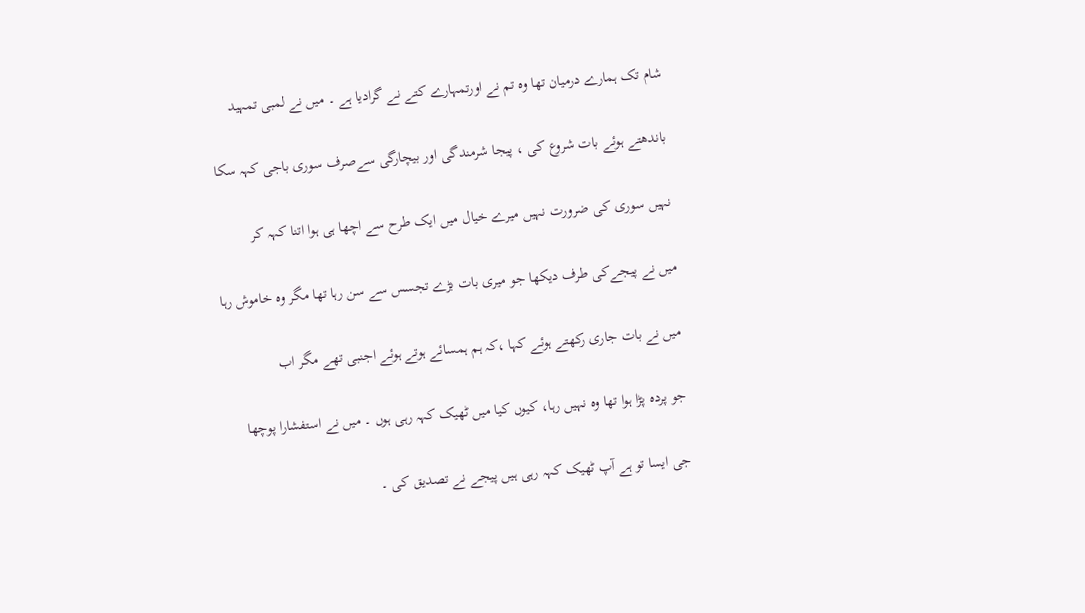شام تک ہمارے درمیان تھا وہ تم نے اورتمہارے کتے نے گرادیا ہے ۔ میں نے لمبی تمہید

باندھتے ہوئے بات شروع کی ، پیجا شرمندگی اور بیچارگی سےصرف سوری باجی کہہ سکا

نہیں سوری کی ضرورت نہیں میرے خیال میں ایک طرح سے اچھا ہی ہوا اتنا کہہ کر

میں نے پیجےکی طرف دیکھا جو میری بات بڑے تجسس سے سن رہا تھا مگر وہ خاموش رہا

میں نے بات جاری رکھتے ہوئے کہا ،کہ ہم ہمسائے ہوتے ہوئے اجنبی تھے مگر اب

جو پردہ پڑا ہوا تھا وہ نہیں رہا، کیوں کیا میں ٹھیک کہہ رہی ہوں ۔ میں نے استفشارا پوچھا

جی ایسا تو ہے آپ ٹھیک کہہ رہی ہیں پیجے نے تصدیق کی ۔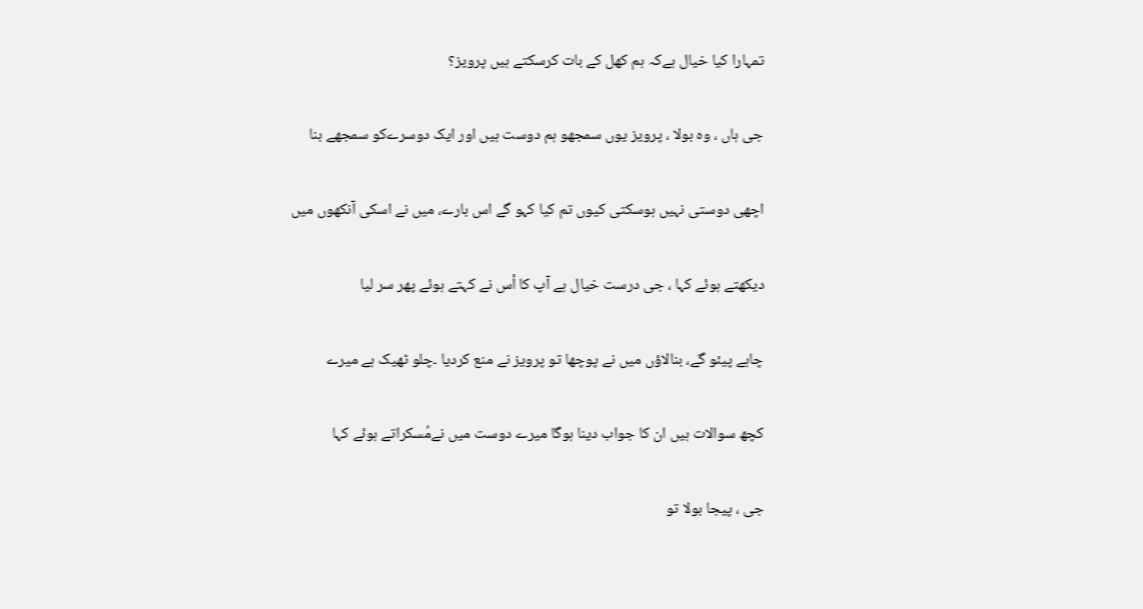تمہارا کیا خیال ہےکہ ہم کھل کے بات کرسکتے ہیں پرویز؟

جی ہاں ، وہ بولا ، پرویز یوں سمجھو ہم دوست ہیں اور ایک دوسرےکو سمجھے بنا

اچھی دوستی نہیں ہوسکتی کیوں تم کیا کہو گے اس بارے، میں نے اسکی آنکھوں میں

دیکھتے ہوئے کہا ، جی درست خیال ہے آپ کا أس نے کہتے ہوئے پھر سر لیا

چاہے پیئو گے، بنالاؤں میں نے پوچھا تو پرویز نے منع کردیا ۔چلو ٹھیک ہے میرے

کچھ سوالات ہیں ان کا جواب دینا ہوگا میرے دوست میں نےمُسکراتے ہوئے کہا

جی ، پیجا بولا تو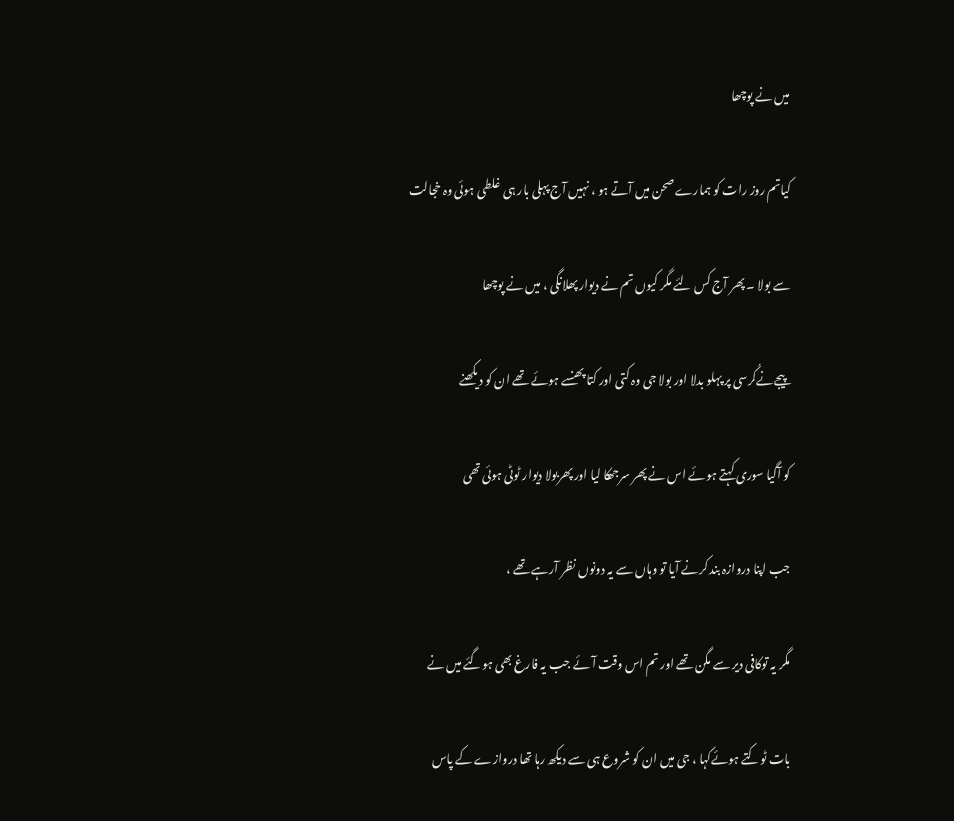میں نے پوچھا

کیاتم روز رات کو ہمارے صحن میں آتے ہو ، نہیں آج پہلی بار ہی غلطی ہوئی وہ خجالت

سے بولا ۔ پھر آج کس لئے مگر کیوں تم نے دیوار پھلانگی ، میں نے پوچھا

پیجےنےکُرسی پر پہلو بدلا اور بولا جی وہ کتی اور کتا پھنسے ہوئے تھے ان کو دیکھنے

کو آگیا سوری کہتے ہوئے اس نے پھر سرجھکا لیا اور پھربولا دیوار ٹوٹی ہوئی تھی

جب اپنا دروازہ بند کرنے آیا تو وہاں سے یہ دونوں نظر آرہے تھے ،

مگر یہ توکافی دیر سے مگن تھے اور تم اس وقت آئے جب یہ فارغ بھی ہوگئے میں نے

بات ٹوکتے ہوئےکہا ، جی میں ان کو شروع ہی سے دیکھ رہا تھا دروازے کے پاس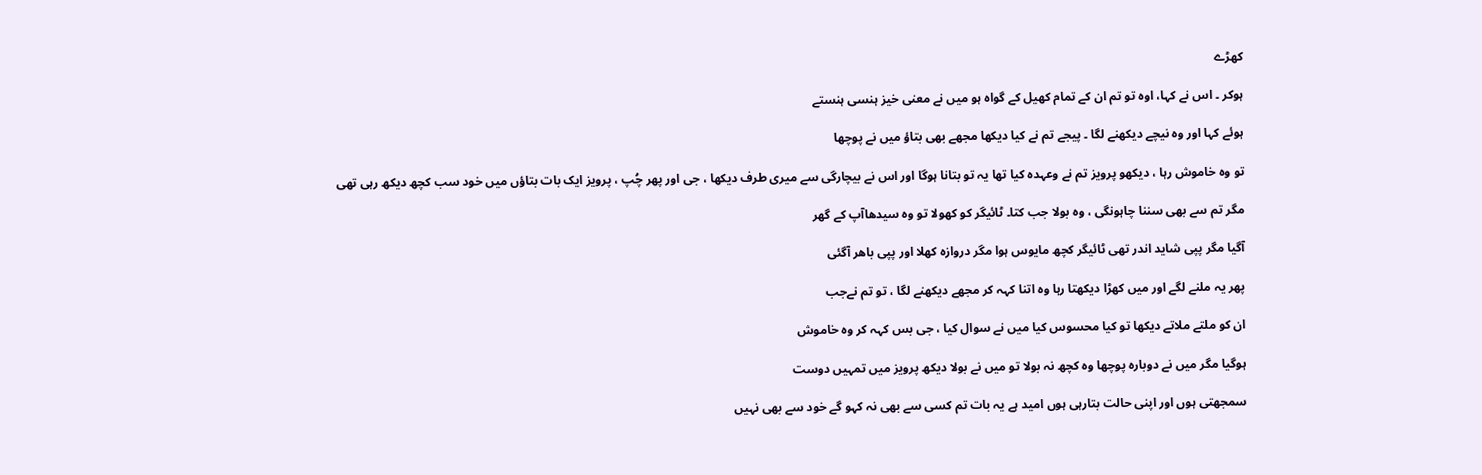کھڑے

ہوکر ۔ اس نے کہا، اوہ تو تم ان کے تمام کھیل کے گواہ ہو میں نے معنی خیز ہنسی ہنستے

ہوئے کہا اور وہ نیچے دیکھنے لگا ۔ پیجے تم نے کیا دیکھا مجھے بھی بتاؤ میں نے پوچھا

تو وہ خاموش رہا ، دیکھو پرویز تم نے وعہدہ کیا تھا یہ تو بتانا ہوگا اور اس نے بیچارگی سے میری طرف دیکھا ، جی اور پھر چُپ ، پرویز ایک بات بتاؤں میں خود سب کچھ دیکھ رہی تھی

مگر تم سے بھی سننا چاہونگی ، وہ بولا جب کتا۔ ٹائیگر کو کھولا تو وہ سیدھاآپ کے گھر

آگیا مگر پپی شاید اندر تھی ٹائیگر کچھ مایوس ہوا مگر دروازہ کھلا اور پپی باھر آگئی

پھر یہ ملنے لگے اور میں کھڑا دیکھتا رہا وہ اتنا کہہ کر مجھے دیکھنے لگا ، تو تم نےجب

ان کو ملتے ملاتے دیکھا تو کیا محسوس کیا میں نے سوال کیا ، جی بس کہہ کر وہ خاموش

ہوگیا مگر میں نے دوبارہ پوچھا وہ کچھ نہ بولا تو میں نے بولا دیکھ پرویز میں تمہیں دوست

سمجھتی ہوں اور اپنی حالت بتارہی ہوں امید ہے یہ بات تم کسی سے بھی نہ کہو گے خود سے بھی نہیں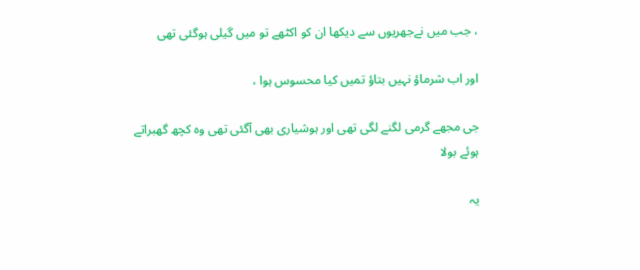، جب میں نےجھریوں سے دیکھا ان کو اکٹھے تو میں گیلی ہوگئی تھی

اور اب شرماؤ نہیں بتاؤ تمیں کیا محسوس ہوا ،

جی مجھے گرمی لگنے لگی تھی اور ہوشیاری بھی آگئی تھی وہ کچھ گھبراتے ہوئے بولا

یہ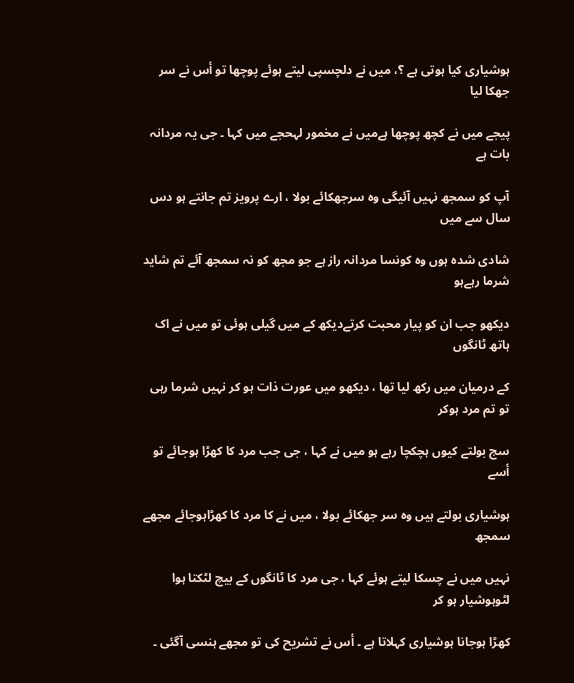ہوشیاری کیا ہوتی ہے ؟، میں نے دلچسپی لیتے ہوئے پوچھا تو أس نے سر جھکا لیا

پیجے میں نے کچھ پوچھا ہےمیں نے مخمور لہحجے میں کہا ۔ جی یہ مردانہ بات ہے

آپ کو سمجھ نہیں آئیگی وہ سرجھکائے بولا ، ارے پرویز تم جانتے ہو دس سال سے میں

شادی شدہ ہوں وہ کونسا مردانہ راز ہے جو مجھ کو نہ سمجھ آئے تم شاید شرما رہےہو

دیکھو جب ان کو پیار محبت کرتےدیکھ کے میں گیلی ہوئی تو میں نے اک ہاتھ ٹانگوں

کے درمیان میں رکھ لیا تھا ، دیکھو میں عورت ذات ہو کر نہیں شرما رہی تو تم مرد ہوکر

سج بولتے کیوں ہچکچا رہے ہو میں نے کہا ، جی جب مرد کا کھڑا ہوجائے تو أسے

ہوشیاری بولتے ہیں وہ سر جھکائے بولا ، میں نے کا مرد کا کھڑاہوجائے مجھے سمجھ

نہیں میں نے چسکا لیتے ہوئے کہا ، جی مرد کا ٹانگوں کے بیچ لٹکتا ہوا لٹوہوشیار ہو کر

کھڑا ہوجانا ہوشیاری کہلاتا ہے ۔ أس نے تشریح کی تو مجھے ہنسی آگئی ۔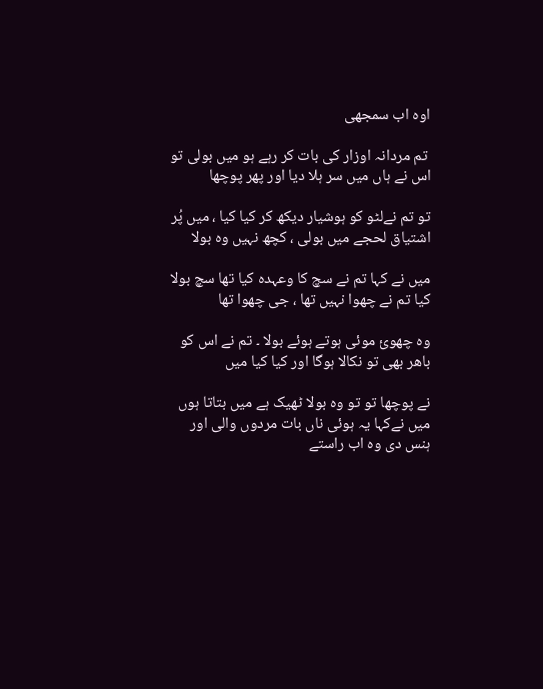اوہ اب سمجھی

 تم مردانہ اوزار کی بات کر رہے ہو میں بولی تو اس نے ہاں میں سر ہلا دیا اور پھر پوچھا

تو تم نےلٹو کو ہوشیار دیکھ کر کیا کیا ، میں پُر اشتیاق لحجے میں بولی ، کچھ نہیں وہ بولا

میں نے کہا تم نے سچ کا وعہدہ کیا تھا سچ بولا کیا تم نے چھوا نہیں تھا ، جی چھوا تھا

وہ چھوئ موئی ہوتے ہوئے بولا ۔ تم نے اس کو باھر بھی تو نکالا ہوگا اور کیا کیا میں

نے پوچھا تو تو وہ بولا ٹھیک ہے میں بتاتا ہوں میں نےکہا یہ ہوئی ناں بات مردوں والی اور ہنس دی وہ اب راستے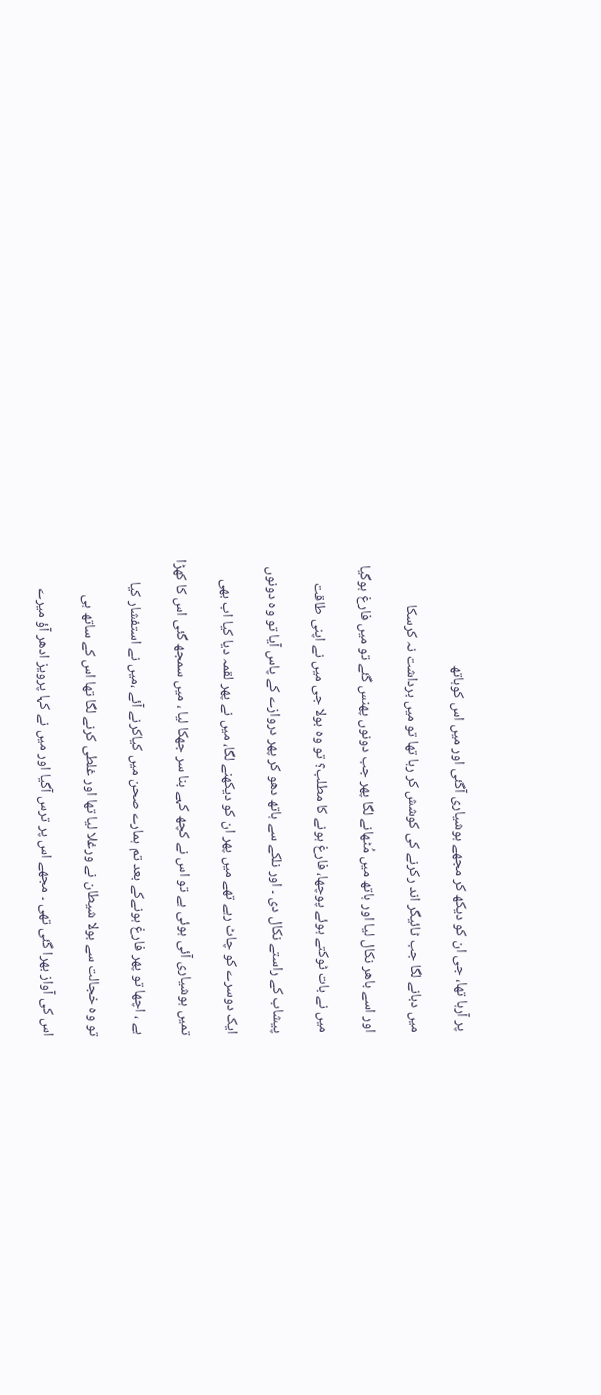پر آرہا تھا، جی ان کو دیکھ کر مجھے ہوشیاری آگئی اور میں اس کوہاتھ

میں دبانے لگا جب ٹائیگر اند رکرنے کی کوشش کر رہا تھا تو میں برداشت نہ کرسکا

اور اسے باھر نکال لیا اور ہاتھ میں مُٹھانے لگا پھر جب دونوں پھنس گئے تو میں فارغ ہوگیا

میں نے بات ٹوکتے ہوئے پوچھا، فارغ ہونے کا مطلب؟ تو وہ بولا جی میں نے اپنی طاقت

پیشاب کے راستے نکال دی ۔ اور نلکے سے ہاتھ دھو کر پھر دروازے کے پاس آیا تو وہ دونوں

ایک دوسرے کو چاٹ رہے تھے میں پھر ان کو دیکھنے لگا، میں نے پھر لقمہ دیا کیا اب بھی

تمیں ہوشیاری آئی ہوئی ہے تو اس نے کچھ کہے بنا سر جھکا لیا ، میں سمجھ گئی اس کا کھڑا

ہے ، اچھا تو پھر فارغ ہونےکے بعد تم ہمارے صحن میں کیاکرنے آئے ،میں نے استفشار کیا

تو وہ خجالت سے بولا شیطان نے ورغلا لیا تھا اور غلطی کرنے لگا تھا اس کے ساتھ ہی

اس کی آواز بھرا گئی تھی ۔ مجھے اس پر ترس آگیا اور میں نے کہا پرویز ادھر آؤ میرے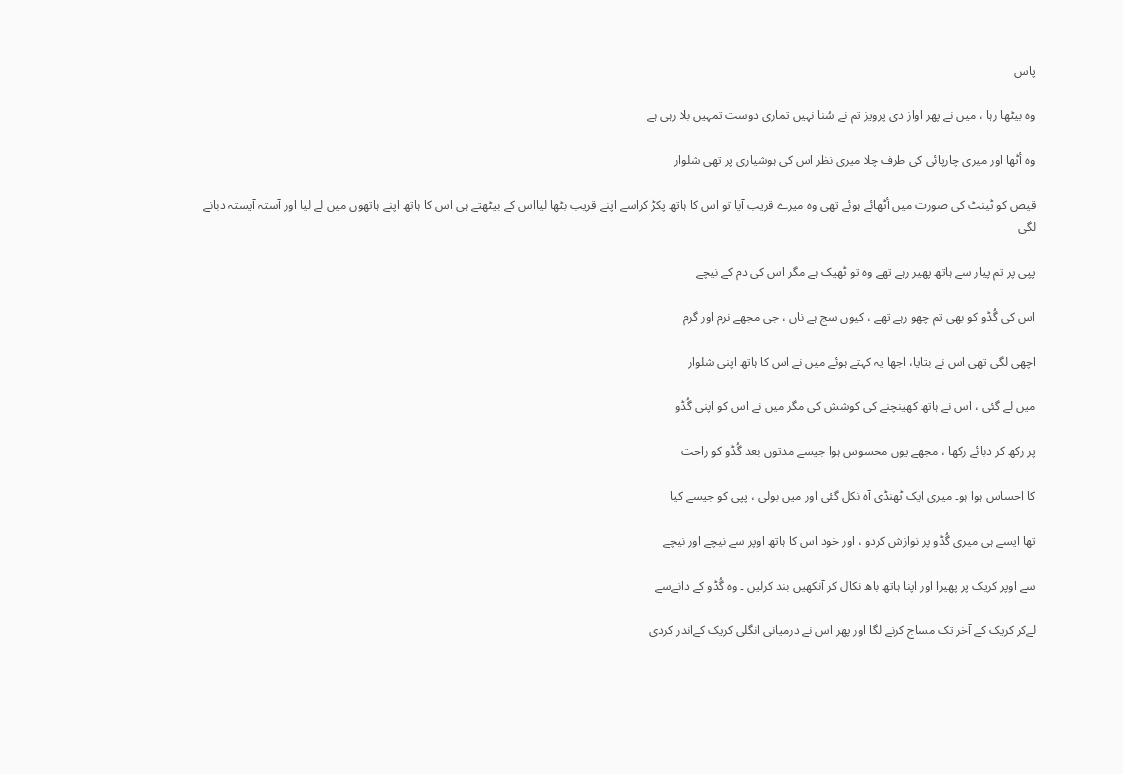پاس

وہ بیٹھا رہا ، میں نے پھر اواز دی پرویز تم نے سُنا نہیں تماری دوست تمہیں بلا رہی ہے

وہ أٹھا اور میری چارپائی کی طرف چلا میری نظر اس کی ہوشیاری پر تھی شلوار

قیص کو ٹینٹ کی صورت میں أٹھائے ہوئے تھی وہ میرے قریب آیا تو اس کا ہاتھ پکڑ کراسے اپنے قریب بٹھا لیااس کے بیٹھتے ہی اس کا ہاتھ اپنے ہاتھوں میں لے لیا اور آستہ آیستہ دبانے لگی

پپی پر تم پیار سے ہاتھ پھیر رہے تھے وہ تو ٹھیک ہے مگر اس کی دم کے نیچے

اس کی گُڈو کو بھی تم چھو رہے تھے ، کیوں سج ہے ناں ، جی مجھے نرم اور گرم

اچھی لگی تھی اس نے بتایا، اجھا یہ کہتے ہوئے میں نے اس کا ہاتھ اپنی شلوار

میں لے گئی ، اس نے ہاتھ کھینچنے کی کوشش کی مگر میں نے اس کو اپنی گُڈو

پر رکھ کر دبائے رکھا ، مجھے یوں محسوس ہوا جیسے مدتوں بعد گُڈو کو راحت

کا احساس ہوا ہو۔ میری ایک ٹھنڈی آہ نکل گئی اور میں بولی ، پپی کو جیسے کیا

تھا ایسے ہی میری گُڈو پر نوازش کردو ، اور خود اس کا ہاتھ اوپر سے نیچے اور نیچے

سے اوپر کریک پر پھیرا اور اپنا ہاتھ باھ نکال کر آنکھیں بند کرلیں ۔ وہ گُڈو کے دانےسے

لےکر کریک کے آخر تک مساج کرنے لگا اور پھر اس نے درمیانی انگلی کریک کےاندر کردی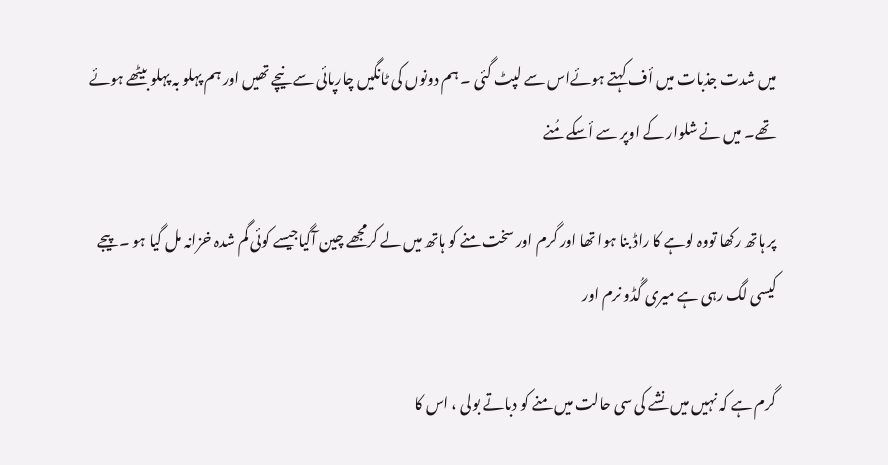میں شدت جذبات میں أف کہتے ہوئےاس سے لپٹ گئی ۔ ہم دونوں کی ٹانگیں چارپائی سے نیچے تھیں اور ہم پہلو بہ پہلو بیٹھے ہوئے تھے۔ میں نے شلوار کے اوپر سے أسکے مُنے

پر ہاتھ رکھا تووہ لوہے کا راڈ بنا ہوا تھا اور گرم اور سخت منے کو ہاتھ میں لے کرمجھے چین آگیاجیسے کوئی گم شدہ خزانہ مل گیا ہو ۔ پیجے کیسی لگ رہی ہے میری گُڈو نرم اور

گرم ہے کہ نہیں میں نشے کی سی حالت میں منے کو دباتے بولی ، اس کا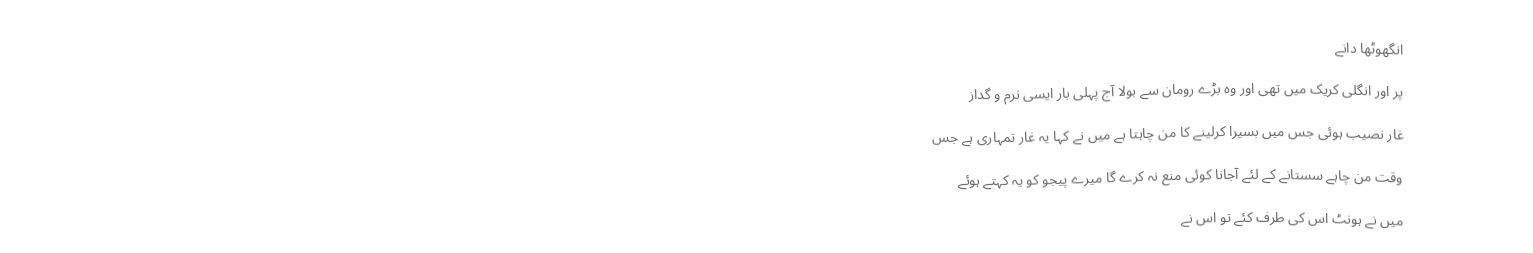انگھوٹھا دانے

پر اور انگلی کریک میں تھی اور وہ بڑے رومان سے بولا آج پہلی بار ایسی نرم و گداز

غار نصیب ہوئی جس میں بسیرا کرلینے کا من چاہتا ہے میں نے کہا یہ غار تمہاری ہے جس

وقت من چاہے سستانے کے لئے آجانا کوئی منع نہ کرے گا میرے پیجو کو یہ کہتے ہوئے

میں نے ہونٹ اس کی طرف کئے تو اس نے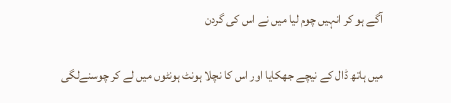آگے ہو کر انہیں چوم لیا میں نے اس کی گردن

میں ہاتھ ڈال کے نیچے جھکایا اور اس کا نچلا ہونٹ ہونٹوں میں لے کر چوسنےلگی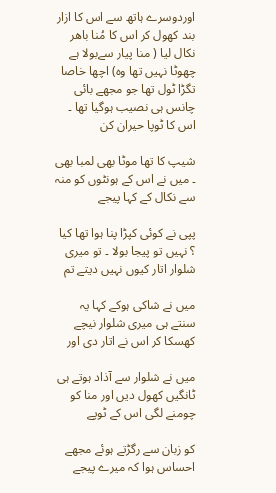اوردوسرے ہاتھ سے اس کا ازار بند کھول کر اس کا مُنا باھر نکال لیا ( منا پیار سےبولا ہے چھوٹا نہیں تھا وہ) اچھا خاصا تگڑا ٹول تھا جو مجھے بائی چانس ہی نصیب ہوگیا تھا ۔ اس کا ٹوپا حیران کن

شیپ کا تھا موٹا بھی لمبا بھی ۔ میں نے اس کے ہونٹوں کو منہ سے نکال کے کہا پیجے

پپی نے کوئی کپڑا پنا ہوا تھا کیا ؟ نہیں تو پیجا بولا ۔ تو میری شلوار اتار کیوں نہیں دیتے تم

میں نے شاکی ہوکے کہا یہ سنتے ہی میری شلوار نیچے کھسکا کر اس نے اتار دی اور

میں نے شلوار سے آذاد ہوتے ہی ٹانگیں کھول دیں اور منا کو چومنے لگی اس کے ٹوپے

کو زبان سے رگڑتے ہوئے مجھے احساس ہوا کہ میرے پیجے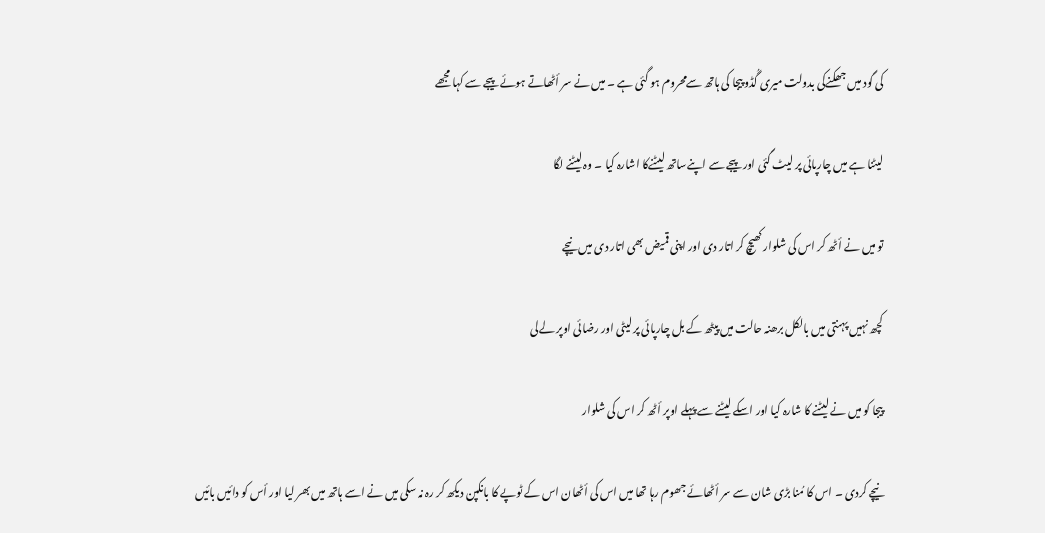کی گود میں جھکنےکی بدولت میری گُڈو پیجا کی ہاتھ سےمحروم ہو گئی ہے ۔ میں نے سر أٹھاتے ہوئے پیجے سے کہا مجھے

لیٹنا ہے میں چارپائی پر لیٹ گئی اور پیجے سے اپنےساتھ لیٹنےکا اشارہ کیا ۔ وہ لیٹنے لگا

تو میں نے أٹھ کر اس کی شلوار کھیچ کر اتار دی اور اپنی قمیض بھی اتار دی میں نیچے

کچھ نہیں پہنتی میں بالکل برھنہ حالت میں پیٹھ کے بل چارپائی پر لیٹی اور رضائی اوپر لےلی

پیجا کو میں نے لیٹنے کا شارہ کیا اور اسکے لیٹنے سے پہلے اوپر أٹھ کر اس کی شلوار

نیچے کردی ۔ اس کا مُنا بڑی شان سے سر أٹھائے جھوم رہا تھا میں اس کی أٹھان اس کے ٹوپے کا بانکپن دیکھ کر رہ نہ سکی میں نے اسے ہاتھ میں بھر لیا اور أس کو دائیں بائیں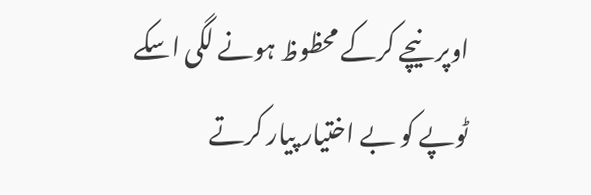اوپر نیچے کرکے محظوظ ہونے لگی اسکے ٹوپے کو بے اختیار پیار کرتے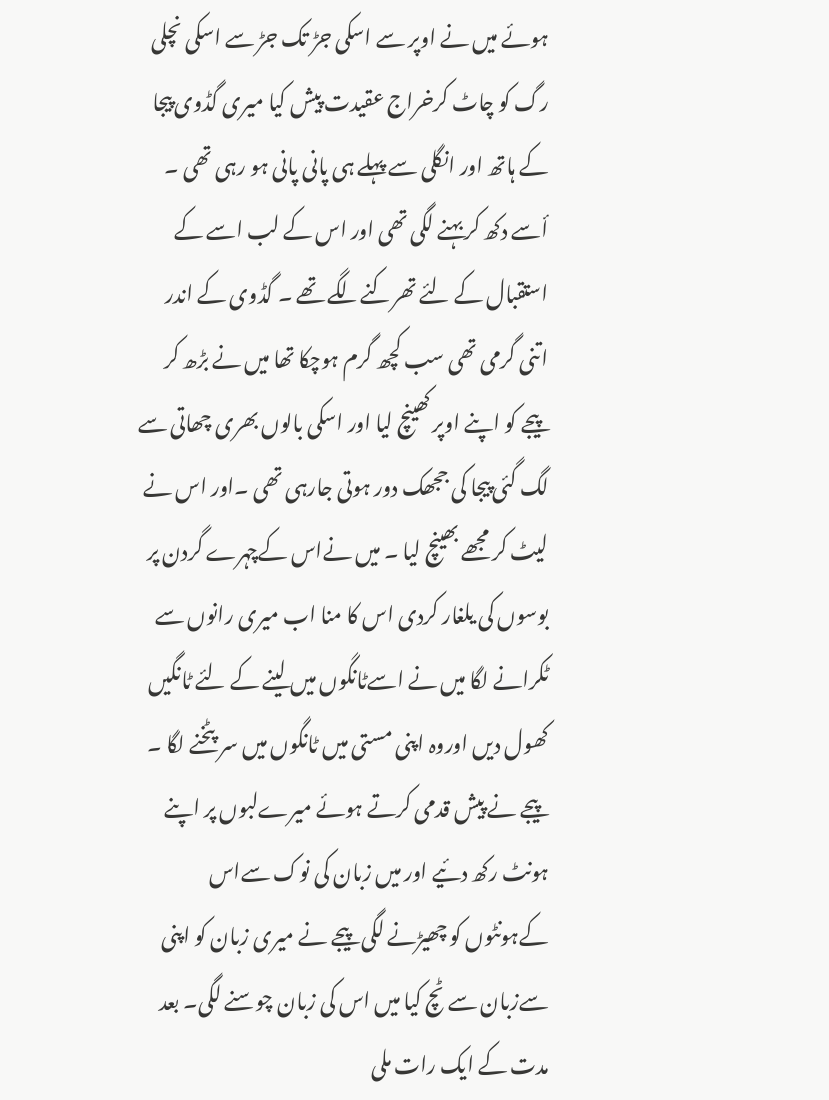ہوئے میں نے اوپر سے اسکی جڑ تک جڑ سے اسکی نچلی رگ کو چاٹ کرخراج عقیدت پیش کیا میری گڈوی پیجا کے ہاتھ اور انگلی سے پہلے ہی پانی پانی ہو رہی تھی ۔ أسے دکھ کر بہنے لگی تھی اور اس کے لب اسے کے استقبال کے لئے تھرکنےلگے تھے ۔ گڈوی کے اندر اتنی گرمی تھی سب کچھ گرم ہوچکا تھا میں نے بڑھ کر پیجے کو اپنے اوپر کھینچ لیا اور اسکی بالوں بھری چھاتی سے لگ گئی پیجا کی ججھک دور ہوتی جارہی تھی ۔اور اس نے لیٹ کر مجھے بھینچ لیا ۔ میں نےاس کےچہرے گردن پر بوسوں کی یلغار کردی اس کا منا اب میری رانوں سے ٹکرانے لگا میں نے اسےٹانگوں میں لینے کے لئے ٹانگیں کھول دیں اوروہ اپنی مستی میں ٹانگوں میں سر پٹخنے لگا ۔ پیجے نے پیش قدمی کرتے ہوئے میرےلبوں پر اپنے ہونٹ رکھ دئیے اور میں زبان کی نوک سےاس کےہونٹوں کو چھیڑنے لگی پیجے نے میری زبان کو اپنی سےزبان سے ٹچ کیا میں اس کی زبان چوسنے لگی۔ بعد مدت کے ایک رات ملی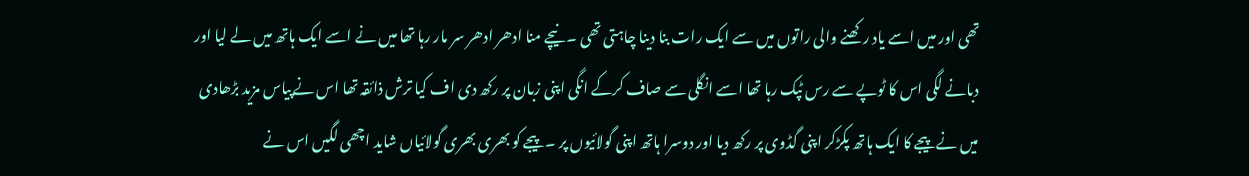تھی اور میں اسے یاد رکھنے والی راتوں میں سے ایک رات بنا دینا چاہتی تھی ۔ نیچے منا ادھر ادھر سر مار رہا تھا میں نے اسے ایک ہاتھ میں لے لیا اور دبانے لگی اس کا ٹوپے سے رس ٹپک رہا تھا اسے انگلی سے صاف کرکے انگی اپنی زبان پر رکھ دی اف کیا ترش ذائقہ تھا اس نےپیاس مزید بڑھادی میں نے پیجے کا ایک ہاتھ پکڑکر اپنی گڈوی پر رکھ دیا اور دوسرا ہاتھ اپنی گولائیوں پر ۔ پیجے کو بھری بھری گولائیاں شاید اچھی لگیں اس نے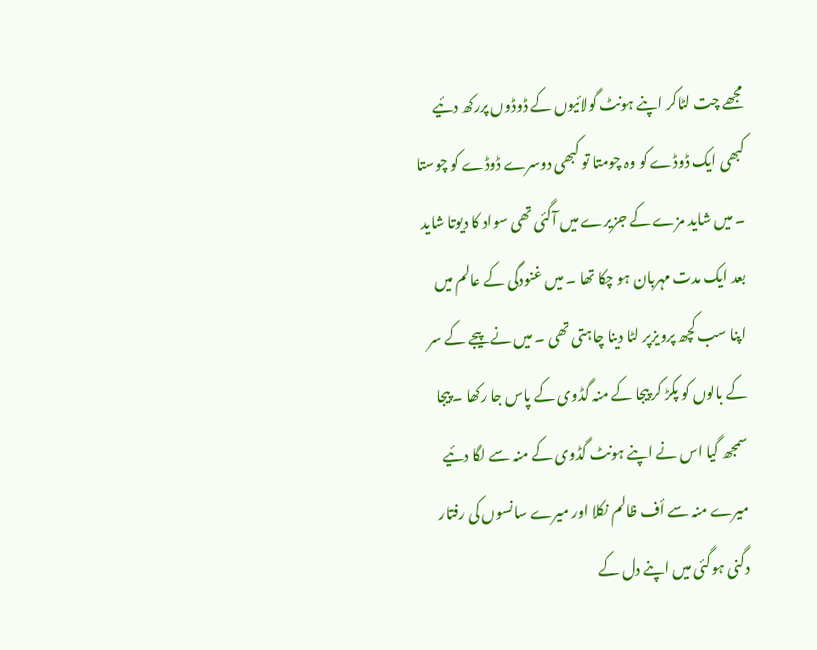مجھے چت لٹاکر اپنے ہونٹ گولائیوں کے ڈوڈوں پررکھ دئیے کبھی ایک ڈوڈے کو وہ چومتا تو کبھی دوسرے ڈوڈے کو چوستا ۔ میں شاید مزے کے جزیرے میں آگئی تھی سواد کا دیوتا شاید بعد ایک مدت مہربان ہو چکا تھا ۔ میں غنودگی کے عالم میں اپنا سب کچھ پرویزپر لٹا دینا چاہتی تھی ۔ میں نے پیجے کے سر کے بالوں کو پکڑ کر پیجا کے منہ گڈوی کے پاس جا رکھا ۔ پیجا سمجھ گیا اس نے اپنے ہونٹ گڈوی کے منہ سے لگا دئیے میرے منہ سے أف ظالم نکلا اور میرے سانسوں کی رفتار دگنی ہوگئی میں اپنے دل کے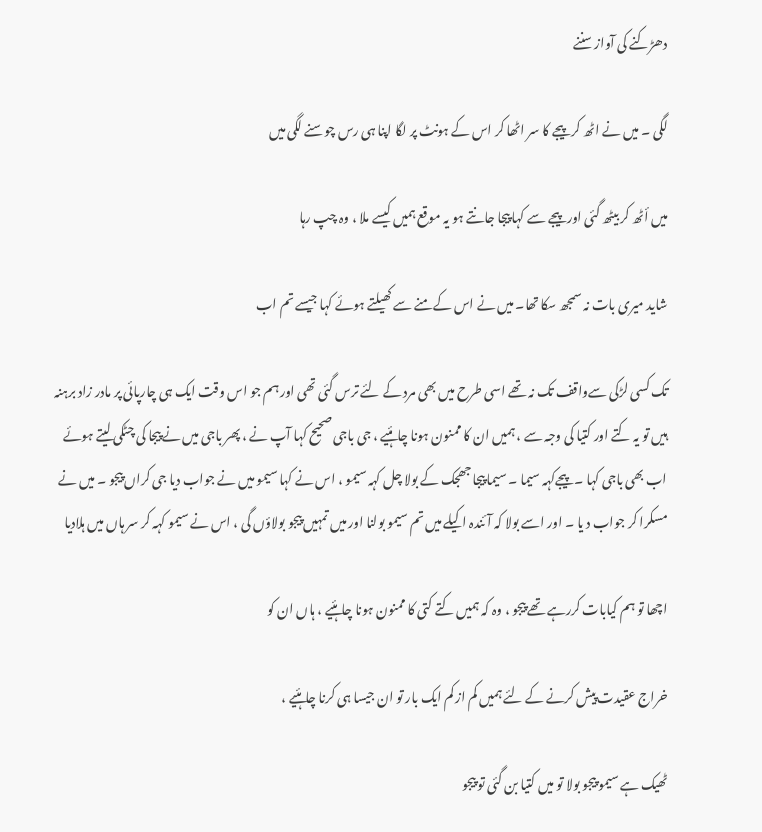دھڑکنے کی آواز سننے

لگی ۔ میں نے اٹھ کر پیجے کا سر اٹھا کر اس کے ہونٹ پر لگا اپنا ہی رس چوسنے لگی میں

میں أٹھ کر بیٹھ گئی اور پیجے سے کہا پیجا جانتے ہو یہ موقع ہمیں کیسے ملا ، وہ چپ رہا

شاید میری بات نہ سمجھ سکا تھا۔ میں نے اس کے منے سے کھیلتے ہوئے کہا جیسے تم اب

تک کسی لڑکی سےواقف تک نہ تھے اسی طرح میں بھی مرد کے لئے ترس گئی تھی اور ہم جو اس وقت ایک ہی چارپائی پر مادر زاد برہنہ ہیں تو یہ کتے اور کتیا کی وجہ سے ، ہمیں ان کا ممنون ہونا چاہئیے ، جی باجی صحیح کہا آپ نے ، پھر باجی میں نے پیجا کی چٹکی لیتے ہوئے اب بھی باجی کہا ۔ پیجےکہہ سیما ۔ سیما پیجا جھجک کے بولا چل کہہ سیمو ، اس نے کہا سیمو میں نے جواب دیا جی کراں پیجو ۔ میں نے مسکرا کر جواب د یا ۔ اور اسے بولا کہ آئندہ اکیلے میں تم سیمو بولنا اور میں تمہیں پیجو بولاؤں گی ، اس نے سیمو کہہ کر سر ہاں میں ہلادیا

اچھا تو ہم کیابات کررہے تھے پیجو ، وہ کہ ہمیں کتے کتی کا ممنون ہونا چاہئیے ، ہاں ان کو

خراج عقیدت پیش کرنے کے لئے ہمیں کم از کم ایک بار تو ان جیسا ہی کرنا چاہئیے ،

ٹھیک ہے سیمو پیجو بولا تو میں کتیا بن گئی تو پیجو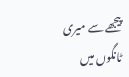پیجھے سے میری ٹانگوں میں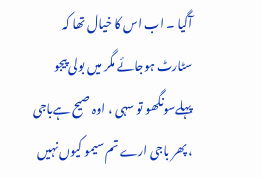آگیا ۔ اب اس کا خیال تھا کہ سٹارٹ ہوجائے مگر میں بولی پیجو پہلےسونگھو تو سہی ، اوہ صیح ہےباجی ، پھر باجی ارے تم سیمو کیوں نہیں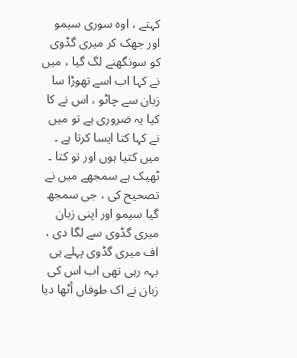کہتے ، اوہ سوری سیمو اور جھک کر میری گڈوی کو سونگھنے لگ گیا ، میں نے کہا اب اسے تھوڑا سا زبان سے چاٹو ، اس نے کا کیا یہ ضروری ہے تو میں نے کہا کتا ایسا کرتا ہے ۔ میں کتیا ہوں اور تو کتا ۔ ٹھیک ہے سمجھے میں نے تصحیح کی ، جی سمجھ گیا سیمو اور اپنی زبان میری گڈوی سے لگا دی ، اف میری گڈوی پہلے ہی بہہ رہی تھی اب اس کی زبان نے اک طوفاں أٹھا دیا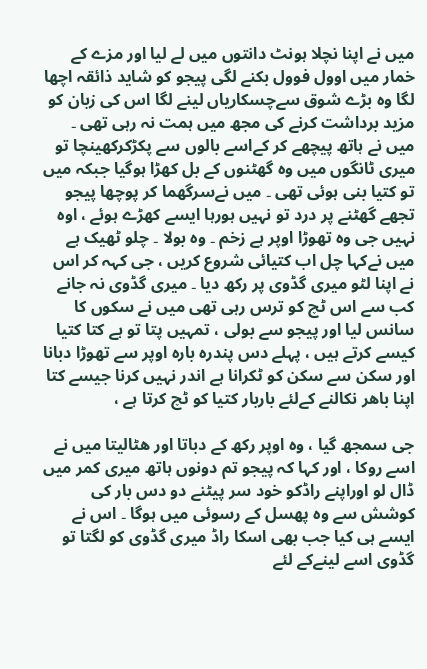میں نے اپنا نچلا ہونٹ دانتوں میں لے لیا اور مزے کے خمار میں اوول فوول بکنے لگی پیجو کو شاید ذائقہ اچھا لگا وہ بڑے شوق سےچسکاریاں لینے لگا اس کی زبان کو مزید برداشت کرنے کی مجھ میں ہمت نہ رہی تھی ۔ میں نے ہاتھ پیچھے کر کےاسے بالوں سے پکڑکرکھینچا تو میری ٹانگوں میں وہ گھٹنوں کے بل کھڑا ہوگیا جبکہ میں تو کتیا بنی ہوئی تھی ۔ میں نےسرگھما کر پوچھا پیجو تجھے گھٹنے پر درد تو نہیں ہورہا ایسے کھڑے ہوئے ، اوہ نہیں جی وہ تھوڑا اوپر ہے زخم ۔ وہ بولا ۔ چلو ٹھیک ہے میں نےکہا چل اب کتیائی شروع کریں ، جی کہہ کر اس نے اپنا لٹو میری گڈوی پر رکھ دیا ۔ میری گڈوی نہ جانے کب سے اس ٹچ کو ترس رہی تھی میں نے سکوں کا سانس لیا اور پیجو سے بولی ، تمہیں پتا تو ہے کتا کتیا کیسے کرتے ہیں ، پہلے دس پندرہ بارہ اوپر سے تھوڑا دبانا اور سکن سے سکن کو ٹکرانا ہے اندر نہیں کرنا جیسے کتا اپنا باھر نکالنے کےلئے باربار کتیا کو ٹچ کرتا ہے ،

جی سمجھ گیا ، وہ اوپر رکھ کے دباتا اور ھٹالیتا میں نے اسے روکا ، اور کہا کہ پیجو تم دونوں ہاتھ میری کمر میں ڈال لو اوراپنے راڈکو خود سر پیٹنے دو دس بار کی کوشش سے وہ پھسل کے رسوئی میں ہوگا ۔ اس نے ایسے ہی کیا جب بھی اسکا راڈ میری گڈوی کو لگتا تو گڈوی اسے لینےکے لئے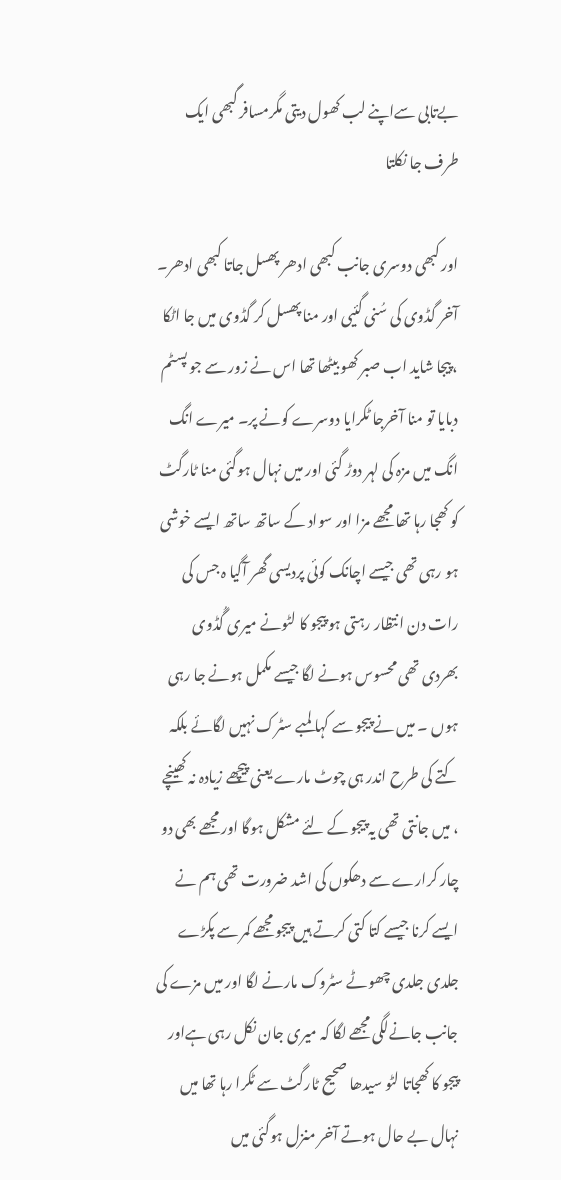بےتابی سےاپنے لب کھول دیتی مگرمسافر گبھی ایک طرف جا نکلتا

اور کبھی دوسری جانب کبھی ادھر پھسل جاتا کبھی ادھر۔ آخر گڈوی کی سُنی گئیی اور منا پھسل کر گڈوی میں جا اٹکا ، پیجا شاید اب صبر کھو بیٹھا تھا اس نے زور سے جو پسٹم دبایا تو منا آخرجا ٹکرایا دوسرے کونے پر۔ میرے انگ انگ میں مزہ کی لہر دوڑ گئی اور میں نہال ہوگئی منا ٹارگٹ کو کھجا رہا تھا مجھے مزا اور سواد کے ساتھ ساتھ ایسے خوشی ہو رہی تھی جیسے اچانک کوئی پردیسی گھر آگیا ہ جس کی رات دن انتظار رہتی ہو پیجو کا لٹونے میری گُڈوی بھردی تھی محسوس ہونے لگا جیسے مکمل ہونے جا رہی ہوں ۔ میں نے پیجو سے کہا لمبے سٹرک نہیں لگائے بلکہ کتے کی طرح اندر ہی چوٹ مارے یعنی پیچھے زیادہ نہ کھینچے ، میں جانتی تھی یہ پیجو کے لئے مشکل ہوگا اور مجھے بھی دو چار کرارے سے دھکوں کی اشد ضرورت تھی ہم نے ایسے کرنا جیسے کتا کتی کرتے ہیں پیجو مجھے کمر سے پکڑے جلدی جلدی چھوٹے سٹروک مارنے لگا اور میں مزے کی جانب جانےلگی مجھے لگا کہ میری جان نکل رہی ہےاور پیجو کا کھجاتا لٹو سیدھا صحیح ٹارگٹ سے ٹکرا رہا تھا میں نہال بے حال ہوتے آخر منزل ہوگئی میں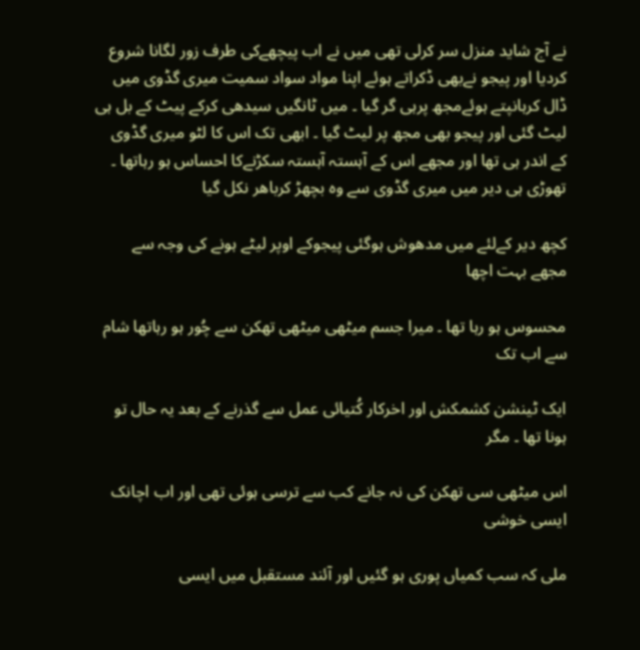نے آج شاید منزل سر کرلی تھی میں نے اب پیچھےکی طرف زور لگانا شروع کردیا اور پیجو نےبھی ڈکراتے ہوئے اپنا مواد سواد سمیت میری گڈوی میں ڈال کرہانپتے ہوئےمجھ پرہی گر گیا ۔ میں ٹانگیں سیدھی کرکے پیٹ کے بل ہی لیٹ گئی اور پیجو بھی مجھ پر لیٹ گیا ۔ ابھی تک اس کا لٹو میری گڈوی کے اندر ہی تھا اور مجھے اس کے آہستہ آہستہ سکڑنےکا احساس ہو رہاتھا ۔ تھوڑی ہی دیر میں میری گڈوی سے وہ بچھڑ کرباھر نکل گیا

کچھ دیر کےلئے میں مدھوش ہوگئی پیجوکے اوپر لیٹے ہونے کی وجہ سے مجھے بہت اچھا

محسوس ہو رہا تھا ۔ میرا جسم میٹھی میٹھی تھکن سے چُور ہو رہاتھا شام سے اب تک

ایک ٹینشن کشمکش اور اخرکار کُتیائی عمل سے گذرنے کے بعد یہ حال تو ہونا تھا ۔ مگر

اس میٹھی سی تھکن کی نہ جانے کب سے ترسی ہوئی تھی اور اب اچانک ایسی خوشی

ملی کہ سب کمیاں پوری ہو گئیں اور آئند مستقبل میں ایسی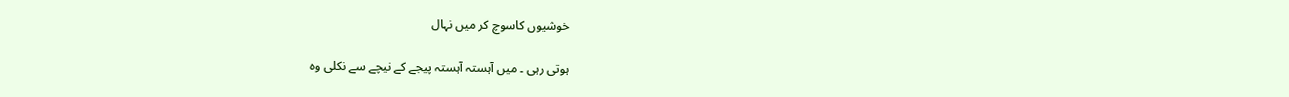خوشیوں کاسوچ کر میں نہال

ہوتی رہی ۔ میں آہستہ آہستہ پیجے کے نیچے سے نکلی وہ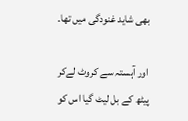بھی شاید غنودگی میں تھا۔

اور آہستہ سے کروٹ لےکر پیٹھ کے بل لیٹ گیا اس کو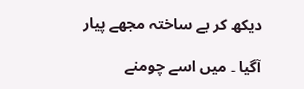دیکھ کر بے ساختہ مجھے پیار

آگیا ۔ میں اسے چومنے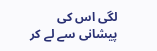لگی اس کی پیشانی سے لے کر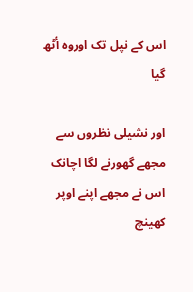اس کے نپل تک اوروہ أٹھ گیا

اور نشیلی نظروں سے مجھے گھورنے لگا اچانک اس نے مجھے اپنے اوپر کھینچ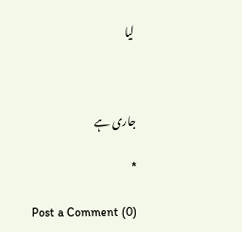لیا



جاری ہے

*

Post a Comment (0)